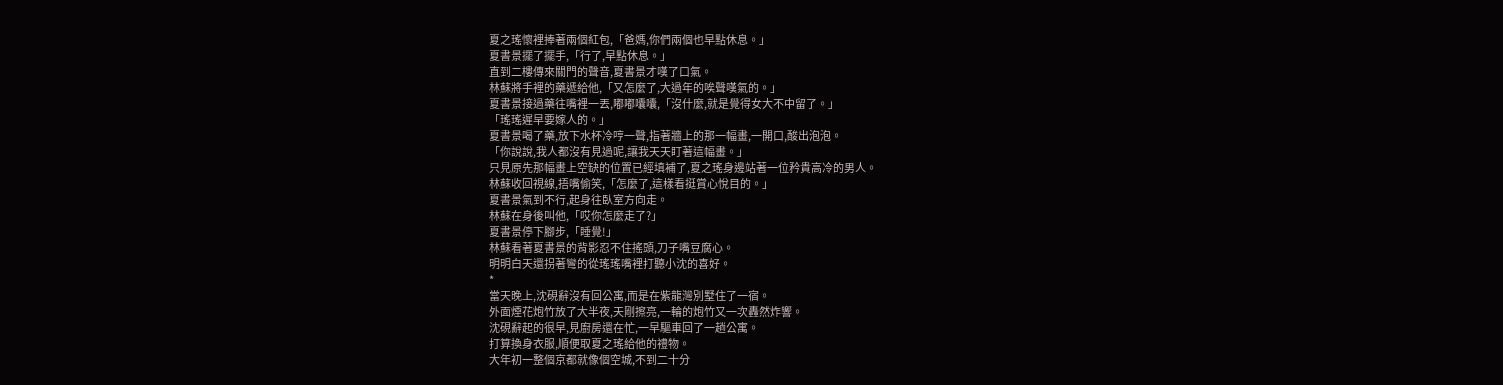夏之瑤懷裡捧著兩個紅包,「爸媽,你們兩個也早點休息。」
夏書景擺了擺手,「行了,早點休息。」
直到二樓傳來關門的聲音,夏書景才嘆了口氣。
林蘇將手裡的藥遞給他,「又怎麼了,大過年的唉聲嘆氣的。」
夏書景接過藥往嘴裡一丟,嘟嘟囔囔,「沒什麼,就是覺得女大不中留了。」
「瑤瑤遲早要嫁人的。」
夏書景喝了藥,放下水杯冷哼一聲,指著牆上的那一幅畫,一開口,酸出泡泡。
「你說說,我人都沒有見過呢,讓我天天盯著這幅畫。」
只見原先那幅畫上空缺的位置已經填補了,夏之瑤身邊站著一位矜貴高冷的男人。
林蘇收回視線,捂嘴偷笑,「怎麼了,這樣看挺賞心悅目的。」
夏書景氣到不行,起身往臥室方向走。
林蘇在身後叫他,「哎你怎麼走了?」
夏書景停下腳步,「睡覺!」
林蘇看著夏書景的背影忍不住搖頭,刀子嘴豆腐心。
明明白天還拐著彎的從瑤瑤嘴裡打聽小沈的喜好。
*
當天晚上,沈硯辭沒有回公寓,而是在紫龍灣別墅住了一宿。
外面煙花炮竹放了大半夜,天剛擦亮,一輪的炮竹又一次轟然炸響。
沈硯辭起的很早,見廚房還在忙,一早驅車回了一趟公寓。
打算換身衣服,順便取夏之瑤給他的禮物。
大年初一整個京都就像個空城,不到二十分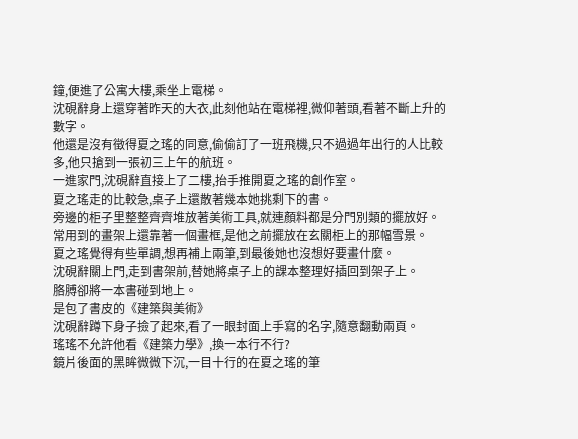鐘,便進了公寓大樓,乘坐上電梯。
沈硯辭身上還穿著昨天的大衣,此刻他站在電梯裡,微仰著頭,看著不斷上升的數字。
他還是沒有徵得夏之瑤的同意,偷偷訂了一班飛機,只不過過年出行的人比較多,他只搶到一張初三上午的航班。
一進家門,沈硯辭直接上了二樓,抬手推開夏之瑤的創作室。
夏之瑤走的比較急,桌子上還散著幾本她挑剩下的書。
旁邊的柜子里整整齊齊堆放著美術工具,就連顏料都是分門別類的擺放好。
常用到的畫架上還靠著一個畫框,是他之前擺放在玄關柜上的那幅雪景。
夏之瑤覺得有些單調,想再補上兩筆,到最後她也沒想好要畫什麼。
沈硯辭關上門,走到書架前,替她將桌子上的課本整理好插回到架子上。
胳膊卻將一本書碰到地上。
是包了書皮的《建築與美術》
沈硯辭蹲下身子撿了起來,看了一眼封面上手寫的名字,隨意翻動兩頁。
瑤瑤不允許他看《建築力學》,換一本行不行?
鏡片後面的黑眸微微下沉,一目十行的在夏之瑤的筆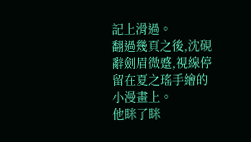記上滑過。
翻過幾頁之後,沈硯辭劍眉微蹙,視線停留在夏之瑤手繪的小漫畫上。
他眯了眯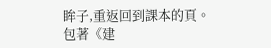眸子,重返回到課本的頁。
包著《建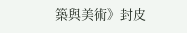築與美術》封皮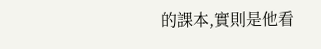的課本,實則是他看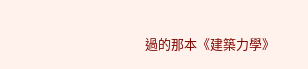過的那本《建築力學》